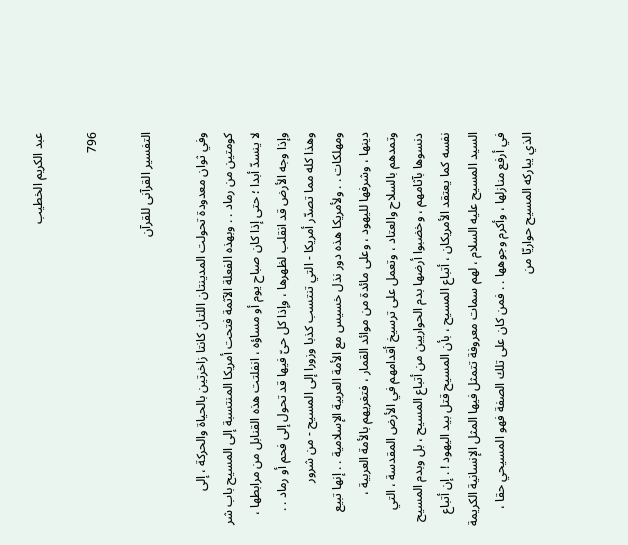عبد الكريم الخطيب

796

التفسير القرآنى للقرآن

وفي ثوان معدودة تحولت المدينتان اللتان كانتا زاخرتين بالحياة والحركة ، إلى كومتين من رماد . . وبهذه الفعلة الآثمة فتحت أمريكا المنتسبة إلى المسيح باب شر لا ينسدّ أبدا ؛ حتى إذا كان صباح يوم أو مساؤه ، انفلتت هذه القنابل من مرابطها ، وإذا وجه الأرض قد انقلب لظهرها ، وإذا كل حىّ فيها قد تحول إلى فحم أو رماد . . وهذا كله مما تصدّر أمريكا - التي تنتسب كذبا وزورا إلى المسيح - من شرور ومهلكات . . ولأمريكا هذه دور نذل خسيس مع الأمة العربية الإسلامية . . إنها تبيع دينها ، وشرفها لليهود ، وعلى مائدة من موائد القمار ، فتغريهم بالأمة العربية ، وتمدهم بالسلاح والعتاد ، وتعمل على ترسيخ أقدامهم في الأرض المقدسة ، التي دنسوها بآثامهم ، وخضبوا أرضها بدم الحواريين من أتباع المسيح ، بل وبدم المسيح نفسه كما يعتقد الأمريكان ، أتباع المسيح ، بأن المسيح قتل بيد اليهود ! . إن أتباع السيد المسيح عليه السلام ، لهم سمات معروفة تتمثل فيها المثل الإنسانية الكريمة في أرفع منازلها ، وأكرم وجوهها . . فمن كان على تلك الصفة فهو المسيحي حقا ، الذي يباركه المسيح حواريّا من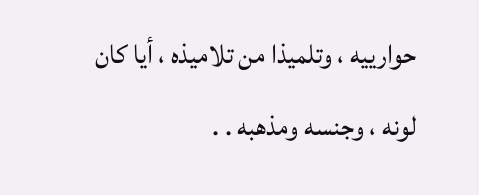حوارييه ، وتلميذا من تلاميذه ، أيا كان لونه ، وجنسه ومذهبه . .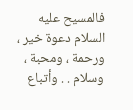فالمسيح عليه السلام دعوة خير ، ورحمة ، ومحبة ، وسلام . . وأتباع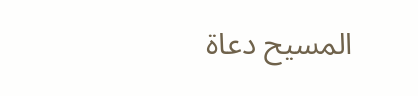المسيح دعاة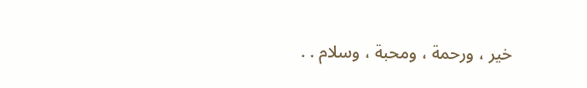خير ، ورحمة ، ومحبة ، وسلام . .